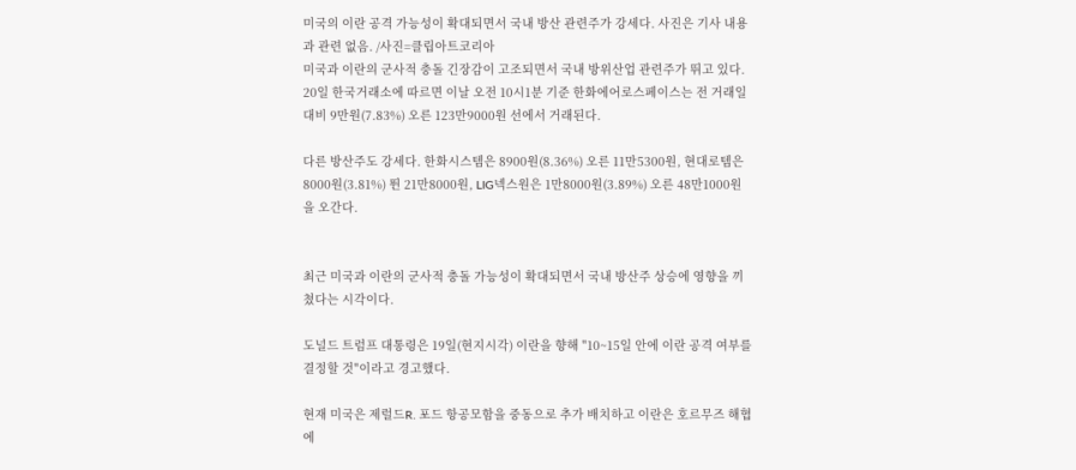미국의 이란 공격 가능성이 확대되면서 국내 방산 관련주가 강세다. 사진은 기사 내용과 관련 없음. /사진=클립아트코리아
미국과 이란의 군사적 충돌 긴장감이 고조되면서 국내 방위산업 관련주가 뛰고 있다.
20일 한국거래소에 따르면 이날 오전 10시1분 기준 한화에어로스페이스는 전 거래일 대비 9만원(7.83%) 오른 123만9000원 선에서 거래된다.

다른 방산주도 강세다. 한화시스템은 8900원(8.36%) 오른 11만5300원, 현대로템은 8000원(3.81%) 뛴 21만8000원, LIG넥스원은 1만8000원(3.89%) 오른 48만1000원을 오간다.


최근 미국과 이란의 군사적 충돌 가능성이 확대되면서 국내 방산주 상승에 영향을 끼쳤다는 시각이다.

도널드 트럼프 대통령은 19일(현지시각) 이란을 향해 "10~15일 안에 이란 공격 여부를 결정할 것"이라고 경고했다.

현재 미국은 제럴드R. 포드 항공모함을 중동으로 추가 배치하고 이란은 호르무즈 해협에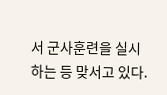서 군사훈련을 실시하는 등 맞서고 있다.